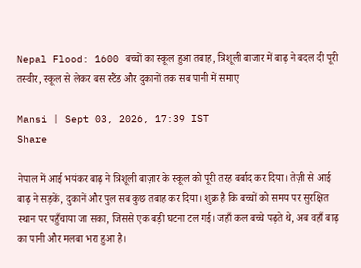Nepal Flood: 1600 बच्चों का स्कूल हुआ तबाह, त्रिशूली बाजार में बाढ़ ने बदल दी पूरी तस्वीर, स्कूल से लेकर बस स्टैंड और दुकानों तक सब पानी में समाए

Mansi | Sept 03, 2026, 17:39 IST
Share

नेपाल में आई भयंकर बाढ़ ने त्रिशूली बाज़ार के स्कूल को पूरी तरह बर्बाद कर दिया। तेज़ी से आई बाढ़ ने सड़कें, दुकानें और पुल सब कुछ तबाह कर दिया। शुक्र है कि बच्चों को समय पर सुरक्षित स्थान पर पहुँचाया जा सका, जिससे एक बड़ी घटना टल गई। जहाँ कल बच्चे पढ़ते थे, अब वहाँ बाढ़ का पानी और मलबा भरा हुआ है।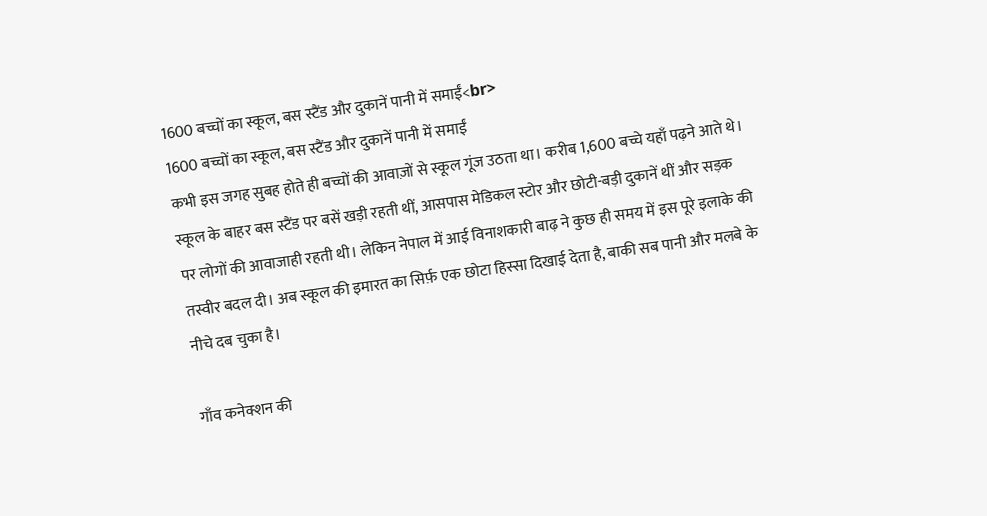1600 बच्चों का स्कूल, बस स्टैंड और दुकानें पानी में समाईं<br>
1600 बच्चों का स्कूल, बस स्टैंड और दुकानें पानी में समाईं
कभी इस जगह सुबह होते ही बच्चों की आवाज़ों से स्कूल गूंज उठता था। करीब 1,600 बच्चे यहाँ पढ़ने आते थे। स्कूल के बाहर बस स्टैंड पर बसें खड़ी रहती थीं, आसपास मेडिकल स्टोर और छोटी-बड़ी दुकानें थीं और सड़क पर लोगों की आवाजाही रहती थी। लेकिन नेपाल में आई विनाशकारी बाढ़ ने कुछ ही समय में इस पूरे इलाके की तस्वीर बदल दी। अब स्कूल की इमारत का सिर्फ़ एक छोटा हिस्सा दिखाई देता है, बाकी सब पानी और मलबे के नीचे दब चुका है।

गाँव कनेक्शन की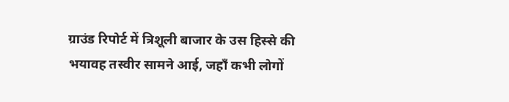ग्राउंड रिपोर्ट में त्रिशूली बाजार के उस हिस्से की भयावह तस्वीर सामने आई, जहाँ कभी लोगों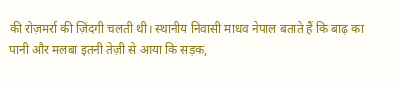की रोज़मर्रा की ज़िंदगी चलती थी। स्थानीय निवासी माधव नेपाल बताते हैं कि बाढ़ का पानी और मलबा इतनी तेज़ी से आया कि सड़क,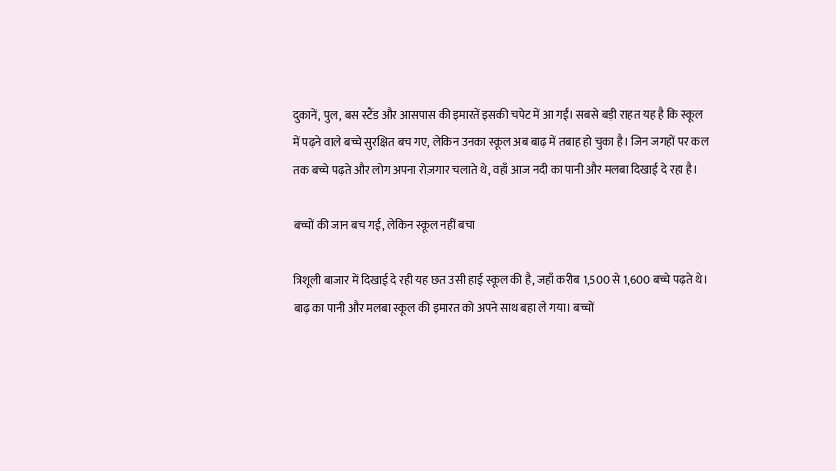दुकानें, पुल, बस स्टैंड और आसपास की इमारतें इसकी चपेट में आ गईं। सबसे बड़ी राहत यह है कि स्कूल में पढ़ने वाले बच्चे सुरक्षित बच गए, लेकिन उनका स्कूल अब बाढ़ में तबाह हो चुका है। जिन जगहों पर कल तक बच्चे पढ़ते और लोग अपना रोज़गार चलाते थे, वहाँ आज नदी का पानी और मलबा दिखाई दे रहा है।

बच्चों की जान बच गई, लेकिन स्कूल नहीं बचा

त्रिशूली बाजार में दिखाई दे रही यह छत उसी हाई स्कूल की है, जहाँ करीब 1,500 से 1,600 बच्चे पढ़ते थे। बाढ़ का पानी और मलबा स्कूल की इमारत को अपने साथ बहा ले गया। बच्चों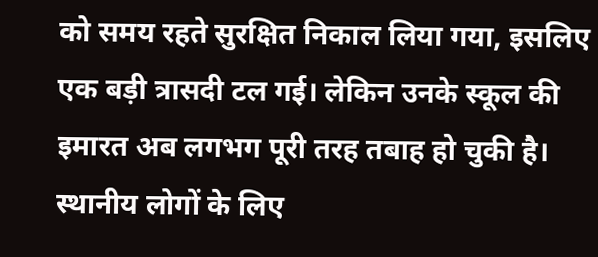को समय रहते सुरक्षित निकाल लिया गया, इसलिए एक बड़ी त्रासदी टल गई। लेकिन उनके स्कूल की इमारत अब लगभग पूरी तरह तबाह हो चुकी है। स्थानीय लोगों के लिए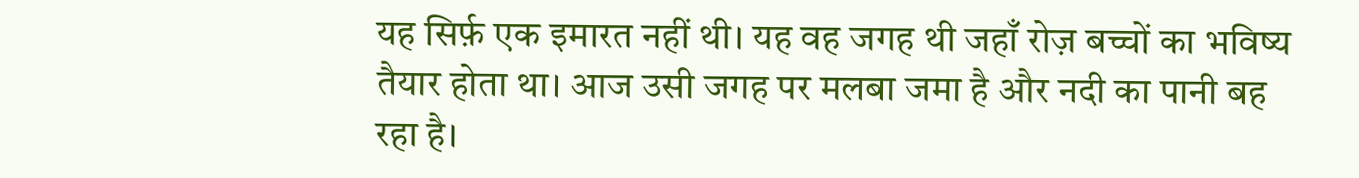यह सिर्फ़ एक इमारत नहीं थी। यह वह जगह थी जहाँ रोज़ बच्चों का भविष्य तैयार होता था। आज उसी जगह पर मलबा जमा है और नदी का पानी बह रहा है।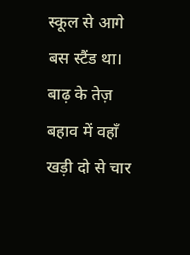स्कूल से आगे बस स्टैंड था। बाढ़ के तेज़ बहाव में वहाँ खड़ी दो से चार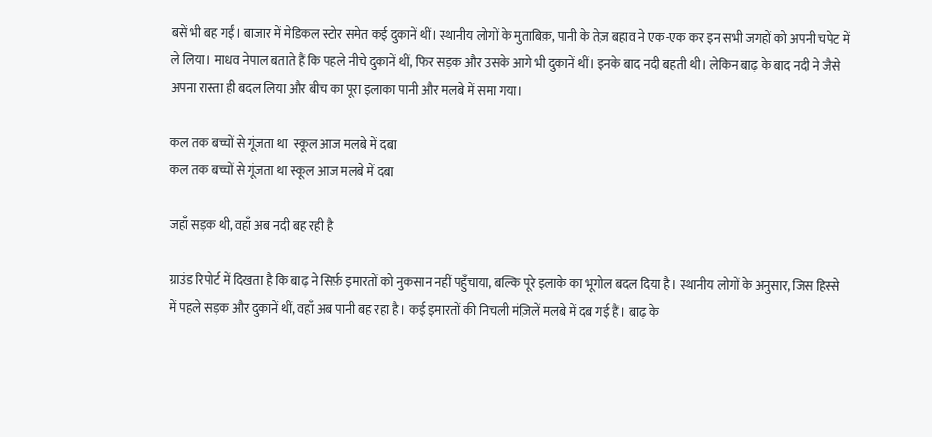बसें भी बह गईं। बाजार में मेडिकल स्टोर समेत कई दुकानें थीं। स्थानीय लोगों के मुताबिक़, पानी के तेज़ बहाव ने एक-एक कर इन सभी जगहों को अपनी चपेट में ले लिया। माधव नेपाल बताते हैं कि पहले नीचे दुकानें थीं, फिर सड़क और उसके आगे भी दुकानें थीं। इनके बाद नदी बहती थी। लेकिन बाढ़ के बाद नदी ने जैसे अपना रास्ता ही बदल लिया और बीच का पूरा इलाका पानी और मलबे में समा गया।

कल तक बच्चों से गूंजता था  स्कूल आज मलबे में दबा
कल तक बच्चों से गूंजता था स्कूल आज मलबे में दबा

जहाँ सड़क थी, वहाँ अब नदी बह रही है

ग्राउंड रिपोर्ट में दिखता है कि बाढ़ ने सिर्फ़ इमारतों को नुकसान नहीं पहुँचाया, बल्कि पूरे इलाके का भूगोल बदल दिया है। स्थानीय लोगों के अनुसार, जिस हिस्से में पहले सड़क और दुकानें थीं, वहाँ अब पानी बह रहा है। कई इमारतों की निचली मंज़िलें मलबे में दब गई हैं। बाढ़ के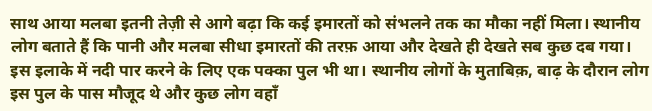साथ आया मलबा इतनी तेज़ी से आगे बढ़ा कि कई इमारतों को संभलने तक का मौका नहीं मिला। स्थानीय लोग बताते हैं कि पानी और मलबा सीधा इमारतों की तरफ़ आया और देखते ही देखते सब कुछ दब गया। इस इलाके में नदी पार करने के लिए एक पक्का पुल भी था। स्थानीय लोगों के मुताबिक़, बाढ़ के दौरान लोग इस पुल के पास मौजूद थे और कुछ लोग वहाँ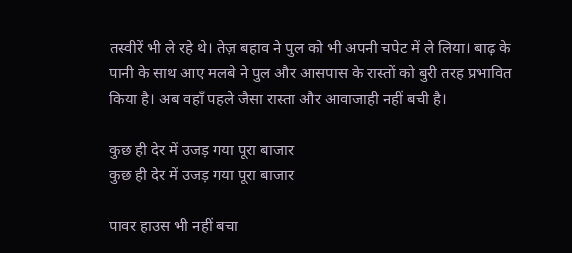तस्वीरें भी ले रहे थे। तेज़ बहाव ने पुल को भी अपनी चपेट में ले लिया। बाढ़ के पानी के साथ आए मलबे ने पुल और आसपास के रास्तों को बुरी तरह प्रभावित किया है। अब वहाँ पहले जैसा रास्ता और आवाजाही नहीं बची है।

कुछ ही देर में उजड़ गया पूरा बाजार
कुछ ही देर में उजड़ गया पूरा बाजार

पावर हाउस भी नहीं बचा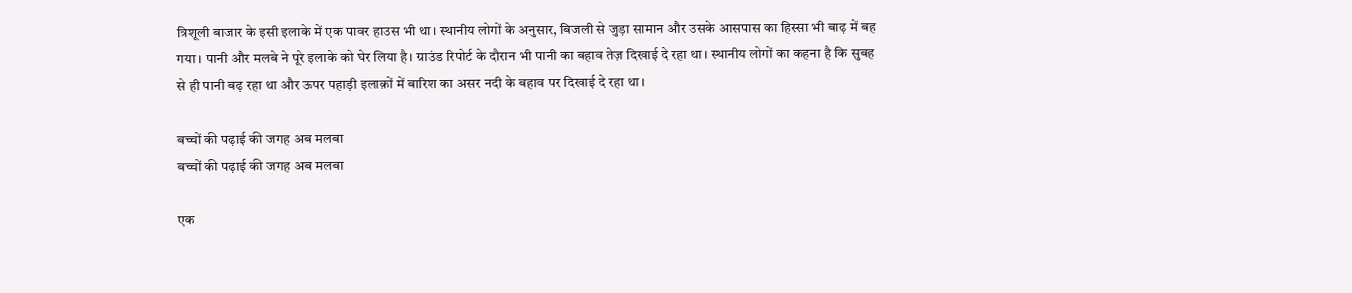त्रिशूली बाजार के इसी इलाके में एक पावर हाउस भी था। स्थानीय लोगों के अनुसार, बिजली से जुड़ा सामान और उसके आसपास का हिस्सा भी बाढ़ में बह गया। पानी और मलबे ने पूरे इलाके को घेर लिया है। ग्राउंड रिपोर्ट के दौरान भी पानी का बहाव तेज़ दिखाई दे रहा था। स्थानीय लोगों का कहना है कि सुबह से ही पानी बढ़ रहा था और ऊपर पहाड़ी इलाक़ों में बारिश का असर नदी के बहाव पर दिखाई दे रहा था।

बच्चों की पढ़ाई की जगह अब मलबा
बच्चों की पढ़ाई की जगह अब मलबा

एक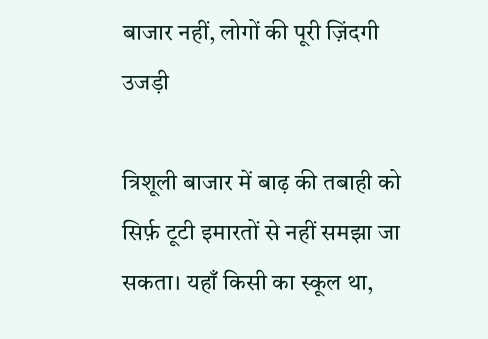बाजार नहीं, लोगों की पूरी ज़िंदगी उजड़ी

त्रिशूली बाजार में बाढ़ की तबाही को सिर्फ़ टूटी इमारतों से नहीं समझा जा सकता। यहाँ किसी का स्कूल था,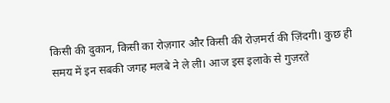किसी की दुकान, किसी का रोज़गार और किसी की रोज़मर्रा की ज़िंदगी। कुछ ही समय में इन सबकी जगह मलबे ने ले ली। आज इस इलाके से गुज़रते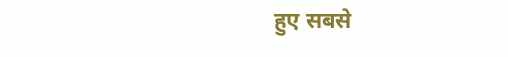हुए सबसे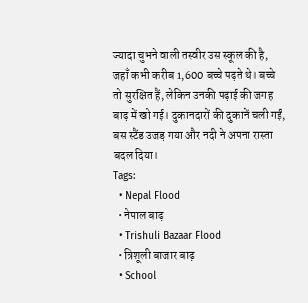ज्यादा चुभने वाली तस्वीर उस स्कूल की है, जहाँ कभी करीब 1,600 बच्चे पढ़ते थे। बच्चे तो सुरक्षित हैं, लेकिन उनकी पढ़ाई की जगह बाढ़ में खो गई। दुकानदारों की दुकानें चली गईं, बस स्टैंड उजड़ गया और नदी ने अपना रास्ता बदल दिया।
Tags:
  • Nepal Flood
  • नेपाल बाढ़
  • Trishuli Bazaar Flood
  • त्रिशूली बाजार बाढ़
  • School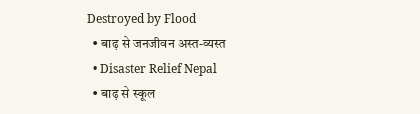Destroyed by Flood
  • बाढ़ से जनजीवन अस्त-व्यस्त
  • Disaster Relief Nepal
  • बाढ़ से स्कूल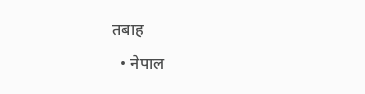तबाह
  • नेपाल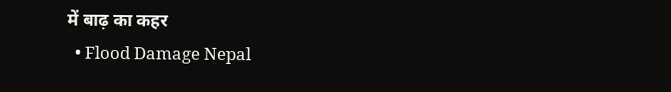में बाढ़ का कहर
  • Flood Damage Nepal